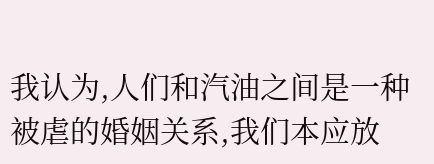我认为,人们和汽油之间是一种被虐的婚姻关系,我们本应放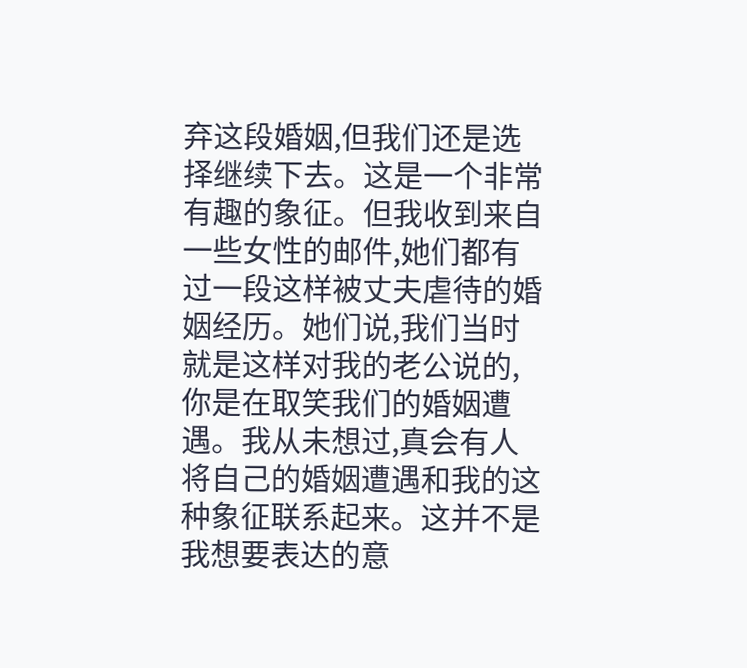弃这段婚姻,但我们还是选择继续下去。这是一个非常有趣的象征。但我收到来自一些女性的邮件,她们都有过一段这样被丈夫虐待的婚姻经历。她们说,我们当时就是这样对我的老公说的,你是在取笑我们的婚姻遭遇。我从未想过,真会有人将自己的婚姻遭遇和我的这种象征联系起来。这并不是我想要表达的意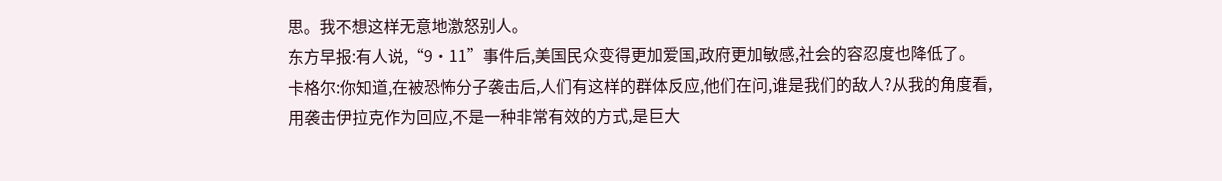思。我不想这样无意地激怒别人。
东方早报:有人说,“9·11”事件后,美国民众变得更加爱国,政府更加敏感,社会的容忍度也降低了。
卡格尔:你知道,在被恐怖分子袭击后,人们有这样的群体反应,他们在问,谁是我们的敌人?从我的角度看,用袭击伊拉克作为回应,不是一种非常有效的方式,是巨大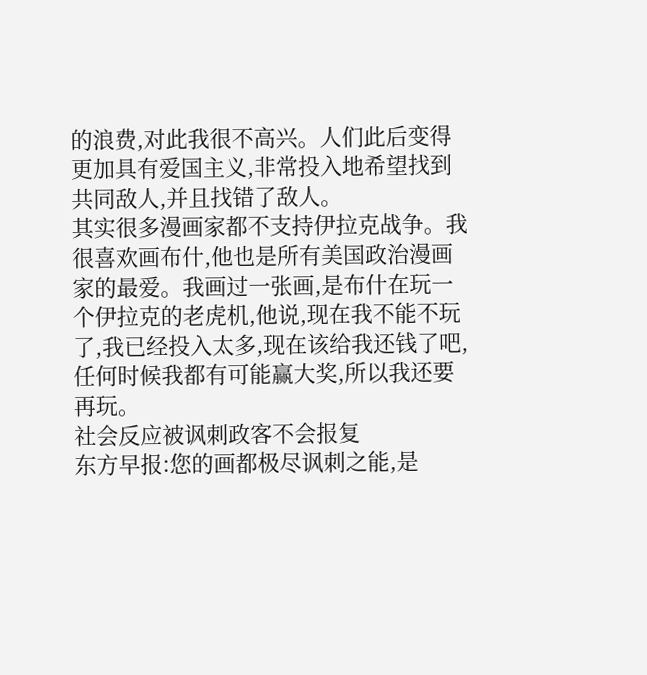的浪费,对此我很不高兴。人们此后变得更加具有爱国主义,非常投入地希望找到共同敌人,并且找错了敌人。
其实很多漫画家都不支持伊拉克战争。我很喜欢画布什,他也是所有美国政治漫画家的最爱。我画过一张画,是布什在玩一个伊拉克的老虎机,他说,现在我不能不玩了,我已经投入太多,现在该给我还钱了吧,任何时候我都有可能赢大奖,所以我还要再玩。
社会反应被讽刺政客不会报复
东方早报:您的画都极尽讽刺之能,是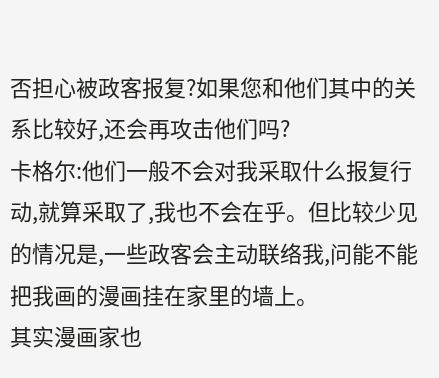否担心被政客报复?如果您和他们其中的关系比较好,还会再攻击他们吗?
卡格尔:他们一般不会对我采取什么报复行动,就算采取了,我也不会在乎。但比较少见的情况是,一些政客会主动联络我,问能不能把我画的漫画挂在家里的墙上。
其实漫画家也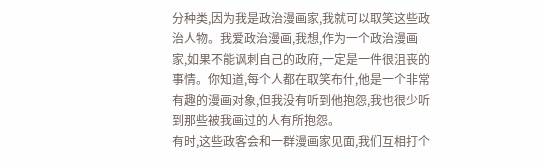分种类,因为我是政治漫画家,我就可以取笑这些政治人物。我爱政治漫画,我想,作为一个政治漫画家,如果不能讽刺自己的政府,一定是一件很沮丧的事情。你知道,每个人都在取笑布什,他是一个非常有趣的漫画对象,但我没有听到他抱怨,我也很少听到那些被我画过的人有所抱怨。
有时,这些政客会和一群漫画家见面,我们互相打个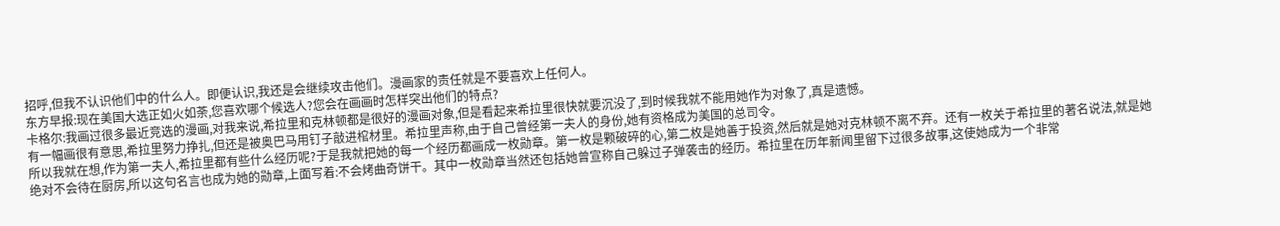招呼,但我不认识他们中的什么人。即便认识,我还是会继续攻击他们。漫画家的责任就是不要喜欢上任何人。
东方早报:现在美国大选正如火如荼,您喜欢哪个候选人?您会在画画时怎样突出他们的特点?
卡格尔:我画过很多最近竞选的漫画,对我来说,希拉里和克林顿都是很好的漫画对象,但是看起来希拉里很快就要沉没了,到时候我就不能用她作为对象了,真是遗憾。
有一幅画很有意思,希拉里努力挣扎,但还是被奥巴马用钉子敲进棺材里。希拉里声称,由于自己曾经第一夫人的身份,她有资格成为美国的总司令。
所以我就在想,作为第一夫人,希拉里都有些什么经历呢?于是我就把她的每一个经历都画成一枚勋章。第一枚是颗破碎的心,第二枚是她善于投资,然后就是她对克林顿不离不弃。还有一枚关于希拉里的著名说法,就是她绝对不会待在厨房,所以这句名言也成为她的勋章,上面写着:不会烤曲奇饼干。其中一枚勋章当然还包括她曾宣称自己躲过子弹袭击的经历。希拉里在历年新闻里留下过很多故事,这使她成为一个非常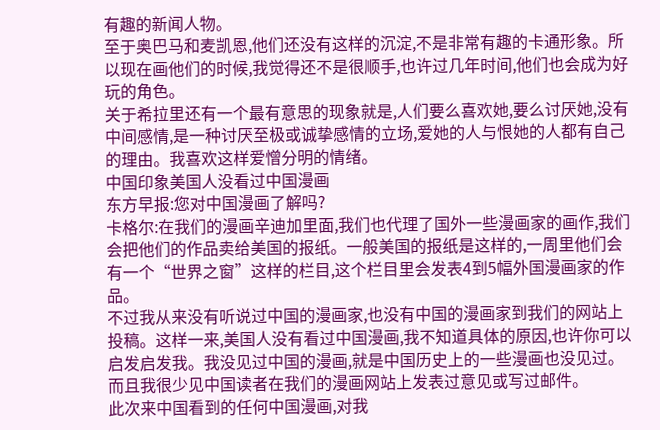有趣的新闻人物。
至于奥巴马和麦凯恩,他们还没有这样的沉淀,不是非常有趣的卡通形象。所以现在画他们的时候,我觉得还不是很顺手,也许过几年时间,他们也会成为好玩的角色。
关于希拉里还有一个最有意思的现象就是,人们要么喜欢她,要么讨厌她,没有中间感情,是一种讨厌至极或诚挚感情的立场,爱她的人与恨她的人都有自己的理由。我喜欢这样爱憎分明的情绪。
中国印象美国人没看过中国漫画
东方早报:您对中国漫画了解吗?
卡格尔:在我们的漫画辛迪加里面,我们也代理了国外一些漫画家的画作,我们会把他们的作品卖给美国的报纸。一般美国的报纸是这样的,一周里他们会有一个“世界之窗”这样的栏目,这个栏目里会发表4到5幅外国漫画家的作品。
不过我从来没有听说过中国的漫画家,也没有中国的漫画家到我们的网站上投稿。这样一来,美国人没有看过中国漫画,我不知道具体的原因,也许你可以启发启发我。我没见过中国的漫画,就是中国历史上的一些漫画也没见过。而且我很少见中国读者在我们的漫画网站上发表过意见或写过邮件。
此次来中国看到的任何中国漫画,对我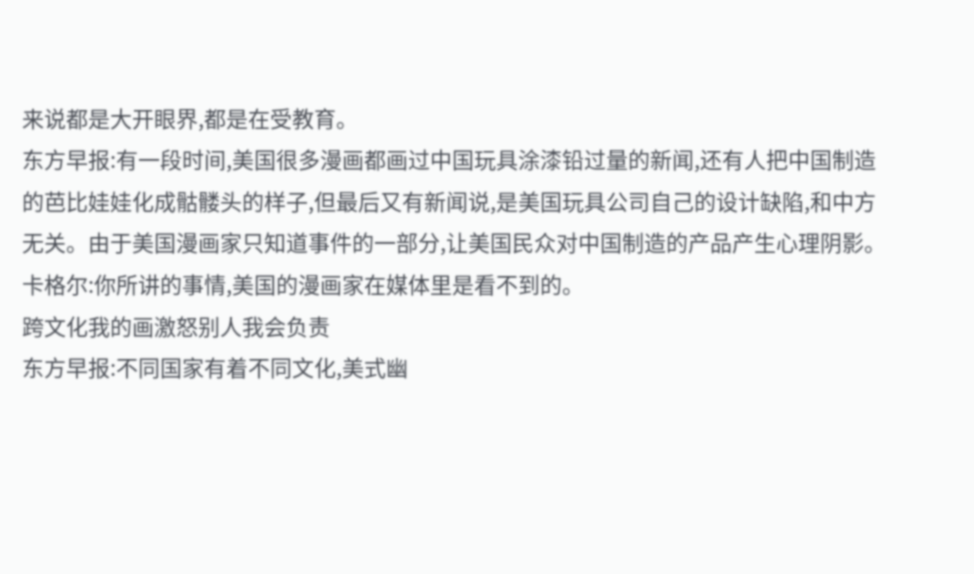来说都是大开眼界,都是在受教育。
东方早报:有一段时间,美国很多漫画都画过中国玩具涂漆铅过量的新闻,还有人把中国制造的芭比娃娃化成骷髅头的样子,但最后又有新闻说,是美国玩具公司自己的设计缺陷,和中方无关。由于美国漫画家只知道事件的一部分,让美国民众对中国制造的产品产生心理阴影。
卡格尔:你所讲的事情,美国的漫画家在媒体里是看不到的。
跨文化我的画激怒别人我会负责
东方早报:不同国家有着不同文化,美式幽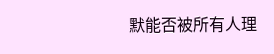默能否被所有人理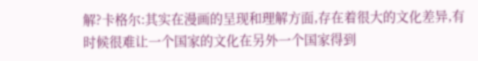解?卡格尔:其实在漫画的呈现和理解方面,存在着很大的文化差异,有时候很难让一个国家的文化在另外一个国家得到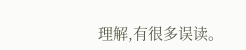理解,有很多误读。